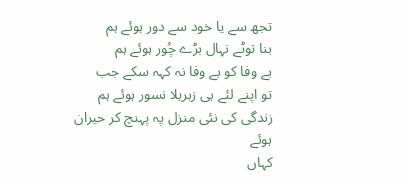تجھ سے یا خود سے دور ہوئے ہم
بنا توٹے نہال بڑے چُور ہوئے ہم
بے وفا کو بے وفا نہ کہہ سکے جب
تو اپنے لئے ہی زہریلا نسور ہوئے ہم
زندگی کی نئی منزل پہ پہنچ کر حیران ہوئے
کہاں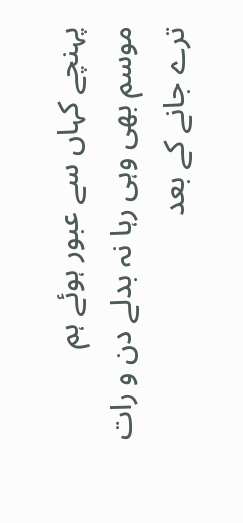پہنچے کہاں سے عبور ہوئے ہم
موسم بھی وہی رہا نہ بدلے دن و رات
ترے جانے کے بعد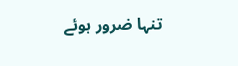تنہا ضرور ہوئے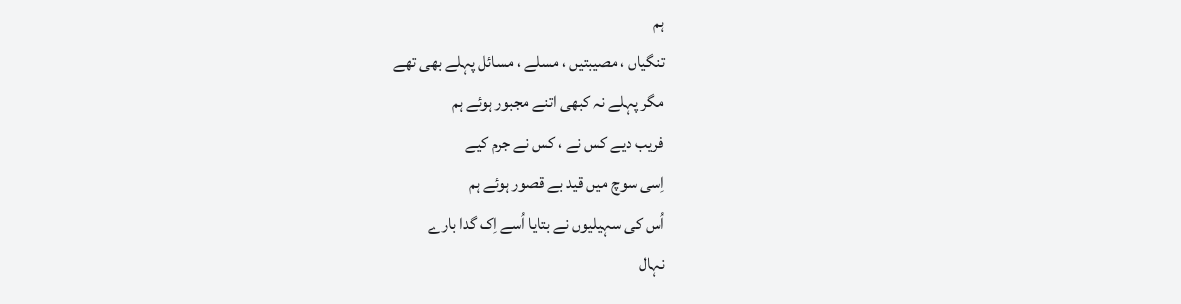ہم
تنگیاں ، مصیبتیں ، مسلے ، مسائل پہلے بھی تھے
مگر پہلے نہ کبھی اتنے مجبور ہوئے ہم
فریب دیے کس نے ، کس نے جرم کیے
اِسی سوچ میں قید بے قصور ہوئے ہم
اُس کی سہیلیوں نے بتایا اُسے اِک گدا بارے
نہال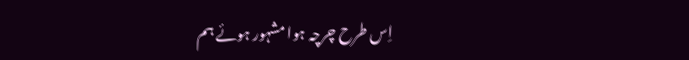اِس طرح چرچہ ہوا مشہور ہوئے ہم